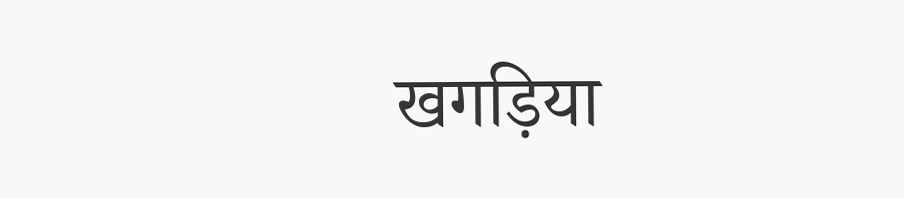खगड़िया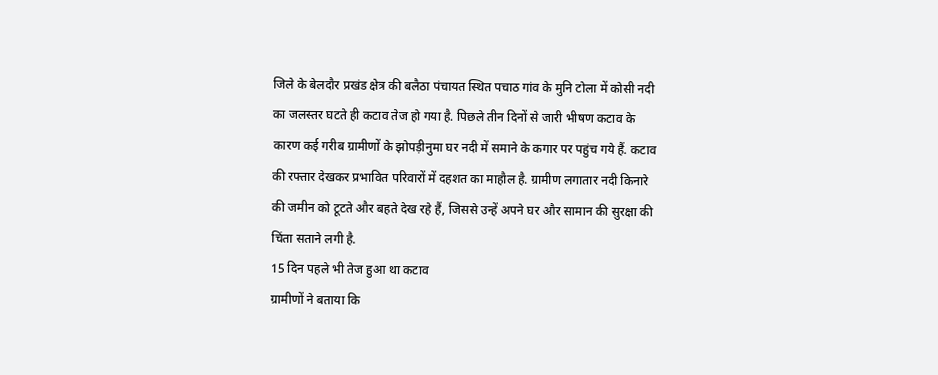जिले के बेलदौर प्रखंड क्षेत्र की बलैठा पंचायत स्थित पचाठ गांव के मुनि टोला में कोसी नदी का जलस्तर घटते ही कटाव तेज हो गया है. पिछले तीन दिनों से जारी भीषण कटाव के कारण कई गरीब ग्रामीणों के झोपड़ीनुमा घर नदी में समाने के कगार पर पहुंच गये हैं. कटाव की रफ्तार देखकर प्रभावित परिवारों में दहशत का माहौल है. ग्रामीण लगातार नदी किनारे की जमीन को टूटते और बहते देख रहे हैं, जिससे उन्हें अपने घर और सामान की सुरक्षा की चिंता सताने लगी है.
15 दिन पहले भी तेज हुआ था कटाव
ग्रामीणों ने बताया कि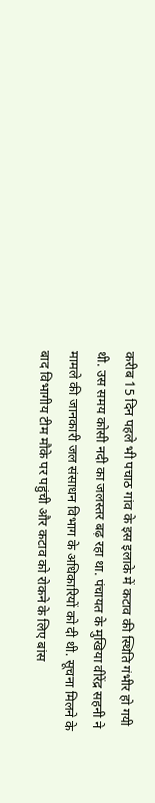करीब 15 दिन पहले भी पचाठ गांव के इस इलाके में कटाव की स्थिति गंभीर हो गयी थी. उस समय कोसी नदी का जलस्तर बढ़ रहा था. पंचायत के मुखिया वीरेंद्र सहनी ने मामले की जानकारी जल संसाधन विभाग के अधिकारियों को दी थी. सूचना मिलने के बाद विभागीय टीम मौके पर पहुंची और कटाव को रोकने के लिए बांस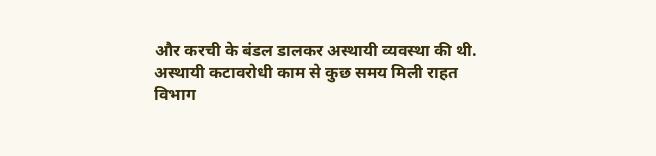और करची के बंडल डालकर अस्थायी व्यवस्था की थी.
अस्थायी कटावरोधी काम से कुछ समय मिली राहत
विभाग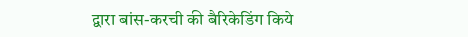द्वारा बांस-करची की बैरिकेडिंग किये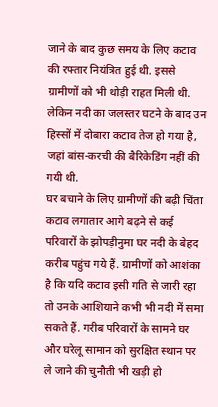जाने के बाद कुछ समय के लिए कटाव की रफ्तार नियंत्रित हुई थी. इससे ग्रामीणों को भी थोड़ी राहत मिली थी. लेकिन नदी का जलस्तर घटने के बाद उन हिस्सों में दोबारा कटाव तेज हो गया है, जहां बांस-करची की बैरिकेडिंग नहीं की गयी थी.
घर बचाने के लिए ग्रामीणों की बढ़ी चिंता
कटाव लगातार आगे बढ़ने से कई परिवारों के झोपड़ीनुमा घर नदी के बेहद करीब पहुंच गये हैं. ग्रामीणों को आशंका है कि यदि कटाव इसी गति से जारी रहा तो उनके आशियाने कभी भी नदी में समा सकते हैं. गरीब परिवारों के सामने घर और घरेलू सामान को सुरक्षित स्थान पर ले जाने की चुनौती भी खड़ी हो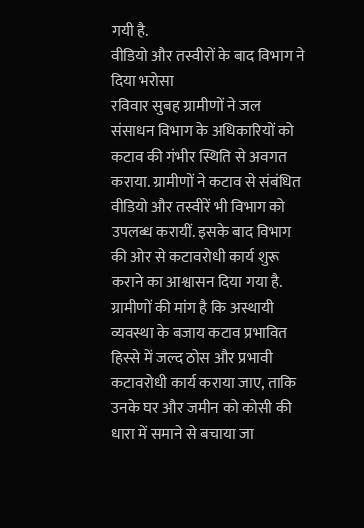गयी है.
वीडियो और तस्वीरों के बाद विभाग ने दिया भरोसा
रविवार सुबह ग्रामीणों ने जल संसाधन विभाग के अधिकारियों को कटाव की गंभीर स्थिति से अवगत कराया. ग्रामीणों ने कटाव से संबंधित वीडियो और तस्वीरें भी विभाग को उपलब्ध करायीं. इसके बाद विभाग की ओर से कटावरोधी कार्य शुरू कराने का आश्वासन दिया गया है.
ग्रामीणों की मांग है कि अस्थायी व्यवस्था के बजाय कटाव प्रभावित हिस्से में जल्द ठोस और प्रभावी कटावरोधी कार्य कराया जाए, ताकि उनके घर और जमीन को कोसी की धारा में समाने से बचाया जा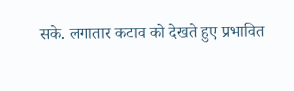सके. लगातार कटाव को देखते हुए प्रभावित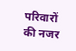परिवारों की नजर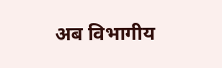अब विभागीय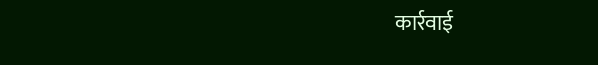कार्रवाई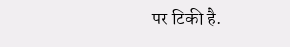पर टिकी है.